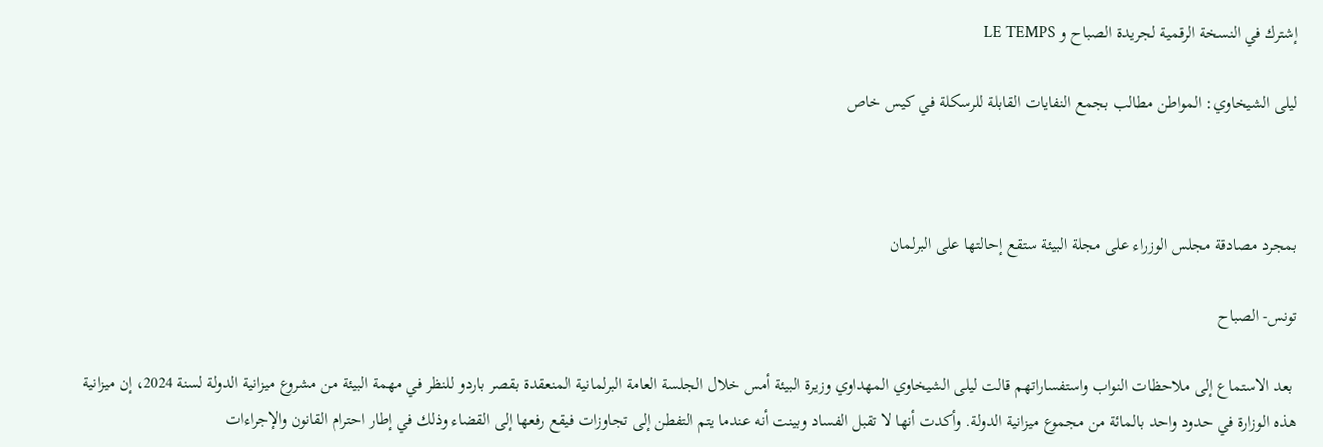إشترك في النسخة الرقمية لجريدة الصباح و LE TEMPS

ليلى الشيخاوي: المواطن مطالب بجمع النفايات القابلة للرسكلة في كيس خاص



بمجرد مصادقة مجلس الوزراء على مجلة البيئة ستقع إحالتها على البرلمان

تونس- الصباح

 بعد الاستماع إلى ملاحظات النواب واستفساراتهم قالت ليلى الشيخاوي المهداوي وزيرة البيئة أمس خلال الجلسة العامة البرلمانية المنعقدة بقصر باردو للنظر في مهمة البيئة من مشروع ميزانية الدولة لسنة 2024، إن ميزانية هذه الوزارة في حدود واحد بالمائة من مجموع ميزانية الدولة. وأكدت أنها لا تقبل الفساد وبينت أنه عندما يتم التفطن إلى تجاوزات فيقع رفعها إلى القضاء وذلك في إطار احترام القانون والإجراءات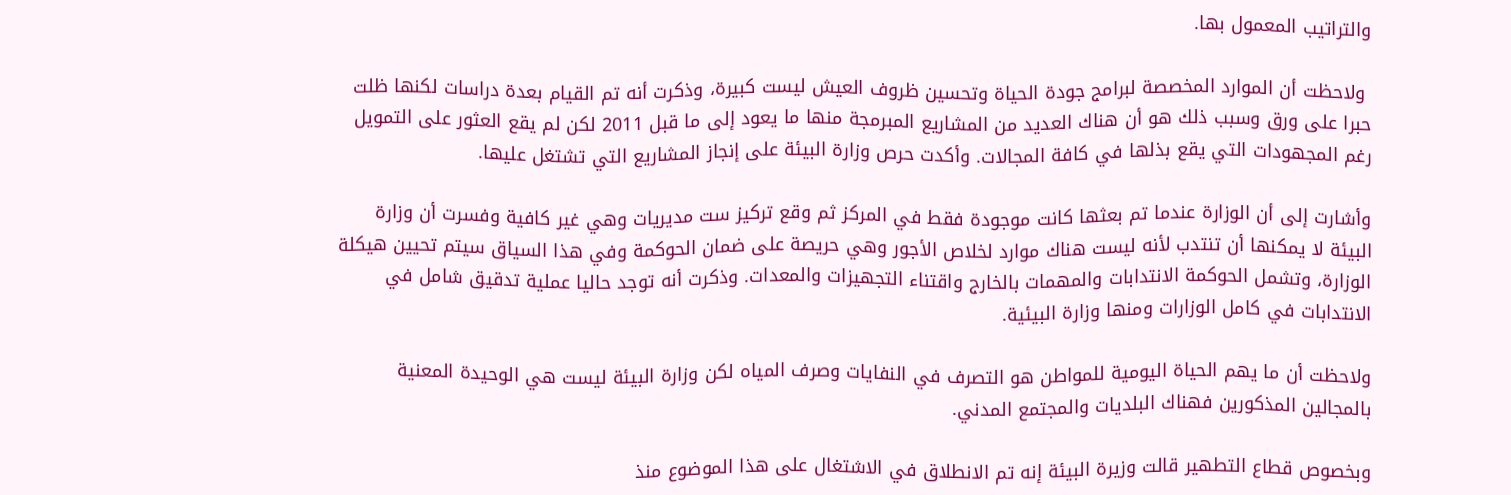والتراتيب المعمول بها.

 ولاحظت أن الموارد المخصصة لبرامج جودة الحياة وتحسين ظروف العيش ليست كبيرة، وذكرت أنه تم القيام بعدة دراسات لكنها ظلت حبرا على ورق وسبب ذلك هو أن هناك العديد من المشاريع المبرمجة منها ما يعود إلى ما قبل 2011 لكن لم يقع العثور على التمويل رغم المجهودات التي يقع بذلها في كافة المجالات. وأكدت حرص وزارة البيئة على إنجاز المشاريع التي تشتغل عليها.

وأشارت إلى أن الوزارة عندما تم بعثها كانت موجودة فقط في المركز ثم وقع تركيز ست مديريات وهي غير كافية وفسرت أن وزارة البيئة لا يمكنها أن تنتدب لأنه ليست هناك موارد لخلاص الأجور وهي حريصة على ضمان الحوكمة وفي هذا السياق سيتم تحيين هيكلة الوزارة، وتشمل الحوكمة الانتدابات والمهمات بالخارج واقتناء التجهيزات والمعدات. وذكرت أنه توجد حاليا عملية تدقيق شامل في الانتدابات في كامل الوزارات ومنها وزارة البيئية.

ولاحظت أن ما يهم الحياة اليومية للمواطن هو التصرف في النفايات وصرف المياه لكن وزارة البيئة ليست هي الوحيدة المعنية بالمجالين المذكورين فهناك البلديات والمجتمع المدني.

وبخصوص قطاع التطهير قالت وزيرة البيئة إنه تم الانطلاق في الاشتغال على هذا الموضوع منذ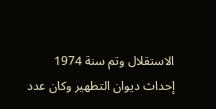الاستقلال وتم سنة 1974 إحداث ديوان التطهير وكان عدد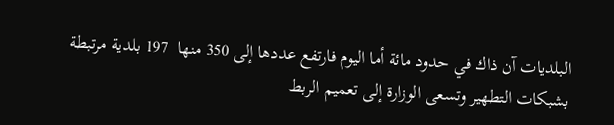البلديات آن ذاك في حدود مائة أما اليوم فارتفع عددها إلى 350 منها  197 بلدية مرتبطة بشبكات التطهير وتسعى الوزارة إلى تعميم الربط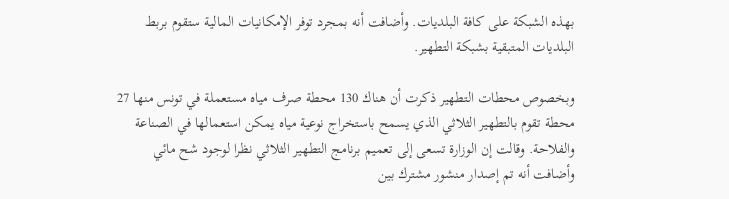بهذه الشبكة على كافة البلديات. وأضافت أنه بمجرد توفر الإمكانيات المالية ستقوم بربط البلديات المتبقية بشبكة التطهير.

وبخصوص محطات التطهير ذكرت أن هناك 130 محطة صرف مياه مستعملة في تونس منها 27 محطة تقوم بالتطهير الثلاثي الذي يسمح باستخراج نوعية مياه يمكن استعمالها في الصناعة والفلاحة. وقالت إن الوزارة تسعى إلى تعميم برنامج التطهير الثلاثي نظرا لوجود شح مائي وأضافت أنه تم إصدار منشور مشترك بين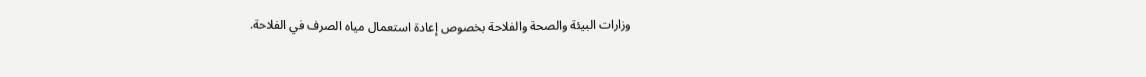وزارات البيئة والصحة والفلاحة بخصوص إعادة استعمال مياه الصرف في الفلاحة.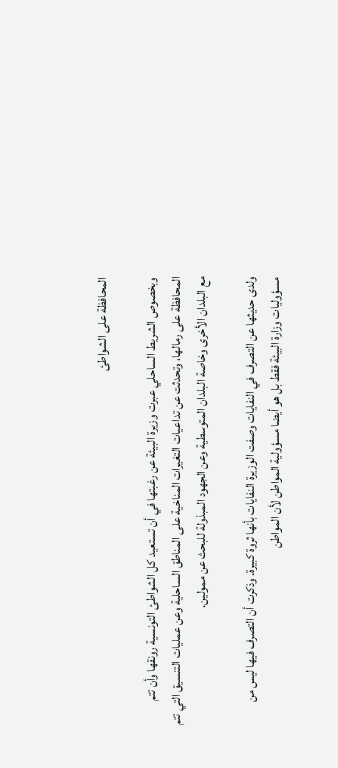المحافظة على الشواطئ

وبخصوص الشريط الساحلي عبرت وزيرة البيئة عن رغبتها في أن تستعيد كل الشواطئ التونسية رونقها وأن تتم المحافظة على رمالها، وتحدثت عن تداعيات التغيرات المناخية على المناطق الساحلية وعن عمليات التنسيق التي تتم مع البلدان الأخرى وخاصة البلدان المتوسطية وعن الجهود المبذولة للبحث عن ممولين.

ولدى حديثها عن التصرف في النفايات وصفت الوزيرة النفايات بأنها ثروة كبيرة. وذكرت أن التصرف فيها ليس من مسؤوليات وزارة البيئة فقط بل هو أيضا مسؤولية المواطن لأن المواطن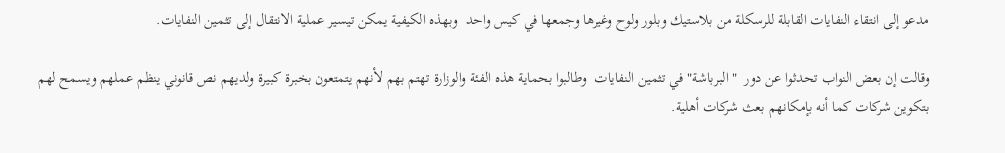مدعو إلى انتقاء النفايات القابلة للرسكلة من بلاستيك وبلور ولوح وغيرها وجمعها في كيس واحد  وبهذه الكيفية يمكن تيسير عملية الانتقال إلى تثمين النفايات.

وقالت إن بعض النواب تحدثوا عن دور  "البرباشة" في تثمين النفايات  وطالبوا بحماية هذه الفئة والوزارة تهتم بهم لأنهم يتمتعون بخبرة كبيرة ولديهم نص قانوني ينظم عملهم ويسمح لهم بتكوين شركات كما أنه بإمكانهم بعث شركات أهلية.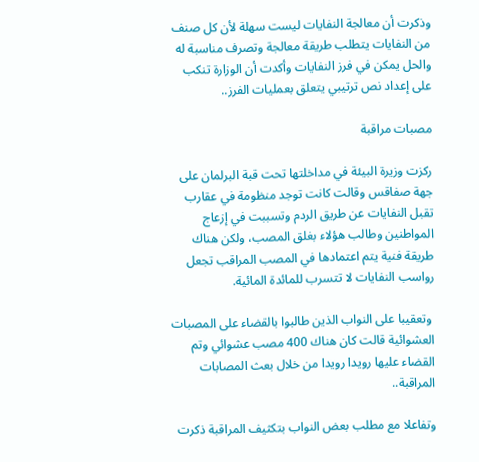وذكرت أن معالجة النفايات ليست سهلة لأن كل صنف من النفايات يتطلب طريقة معالجة وتصرف مناسبة له والحل يمكن في فرز النفايات وأكدت أن الوزارة تنكب على إعداد نص ترتيبي يتعلق بعمليات الفرز..

مصبات مراقبة

ركزت وزيرة البيئة في مداخلتها تحت قبة البرلمان على جهة صفاقس وقالت كانت توجد منظومة في عقارب تقبل النفايات عن طريق الردم وتسببت في إزعاج المواطنين وطالب هؤلاء بغلق المصب، ولكن هناك طريقة فنية يتم اعتمادها في المصب المراقب تجعل رواسب النفايات لا تتسرب للمائدة المائية.

 وتعقيبا على النواب الذين طالبوا بالقضاء على المصبات العشوائية قالت كان هناك 400 مصب عشوائي وتم القضاء عليها رويدا رويدا من خلال بعث المصابات المراقبة..

وتفاعلا مع مطلب بعض النواب بتكثيف المراقبة ذكرت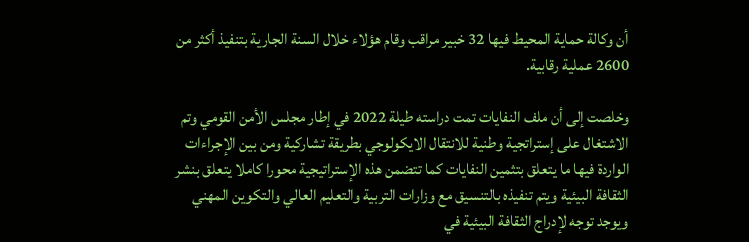أن وكالة حماية المحيط فيها 32 خبير مراقب وقام هؤلاء خلال السنة الجارية بتنفيذ أكثر من  2600 عملية رقابية.

وخلصت إلى أن ملف النفايات تمت دراسته طيلة 2022 في إطار مجلس الأمن القومي وتم الاشتغال على إستراتجية وطنية للانتقال الايكولوجي بطريقة تشاركية ومن بين الإجراءات الواردة فيها ما يتعلق بتثمين النفايات كما تتضمن هذه الإستراتيجية محورا كاملا يتعلق بنشر الثقافة البيئية ويتم تنفيذه بالتنسيق مع وزارات التربية والتعليم العالي والتكوين المهني ويوجد توجه لإدراج الثقافة البيئية في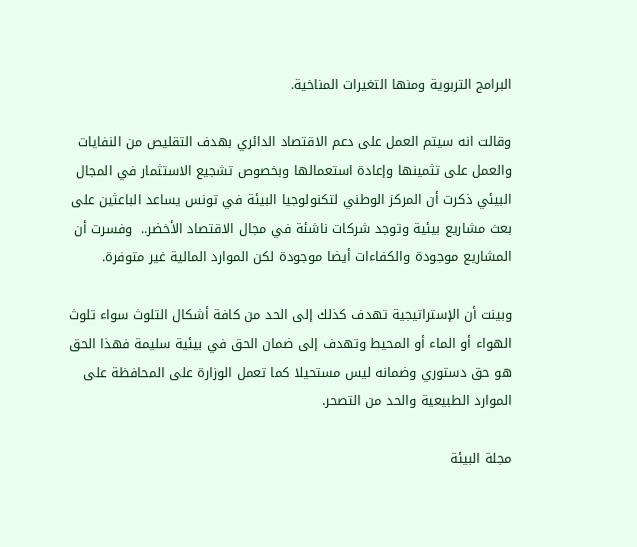البرامج التربوية ومنها التغيرات المناخية.

وقالت انه سيتم العمل على دعم الاقتصاد الدائري بهدف التقليص من النفايات والعمل على تثمينها وإعادة استعمالها وبخصوص تشجيع الاستثمار في المجال البيئي ذكرت أن المركز الوطني لتكنولوجيا البيئة في تونس يساعد الباعثين على بعث مشاريع بيئية وتوجد شركات ناشئة في مجال الاقتصاد الأخضر..  وفسرت أن المشاريع موجودة والكفاءات أيضا موجودة لكن الموارد المالية غير متوفرة.

وبينت أن الإستراتيجية تهدف كذلك إلى الحد من كافة أشكال التلوث سواء تلوث الهواء أو الماء أو المحيط وتهدف إلى ضمان الحق في بيئية سليمة فهذا الحق هو حق دستوري وضمانه ليس مستحيلا كما تعمل الوزارة على المحافظة على الموارد الطبيعية والحد من التصحر.

مجلة البيئة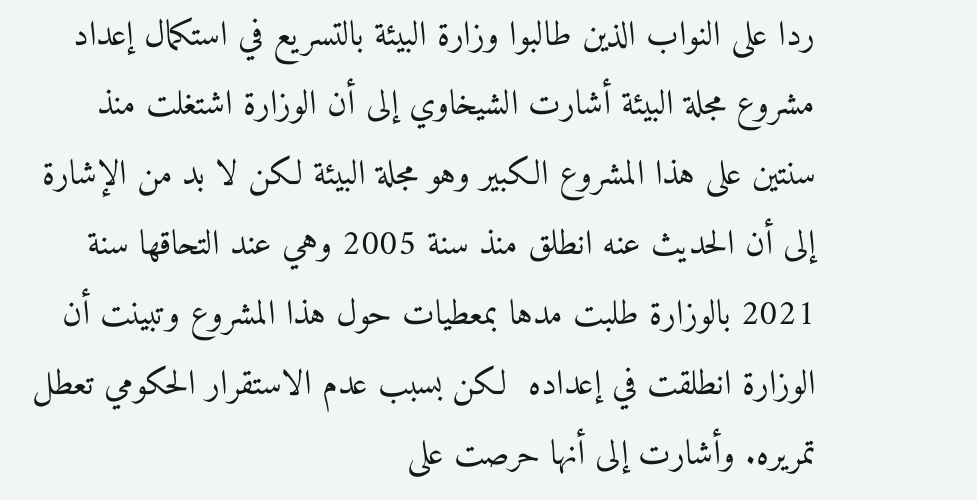ردا على النواب الذين طالبوا وزارة البيئة بالتسريع في استكمال إعداد مشروع مجلة البيئة أشارت الشيخاوي إلى أن الوزارة اشتغلت منذ سنتين على هذا المشروع الكبير وهو مجلة البيئة لكن لا بد من الإشارة إلى أن الحديث عنه انطلق منذ سنة 2005 وهي عند التحاقها سنة 2021 بالوزارة طلبت مدها بمعطيات حول هذا المشروع وتبينت أن الوزارة انطلقت في إعداده  لكن بسبب عدم الاستقرار الحكومي تعطل تمريره. وأشارت إلى أنها حرصت على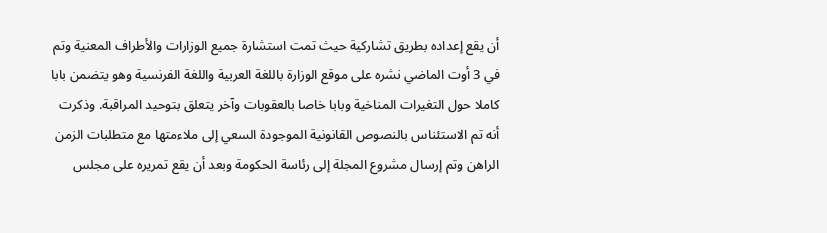أن يقع إعداده بطريق تشاركية حيث تمت استشارة جميع الوزارات والأطراف المعنية وتم في 3 أوت الماضي نشره على موقع الوزارة باللغة العربية واللغة الفرنسية وهو يتضمن بابا كاملا حول التغيرات المناخية وبابا خاصا بالعقوبات وآخر يتعلق بتوحيد المراقبة. وذكرت أنه تم الاستئناس بالنصوص القانونية الموجودة السعي إلى ملاءمتها مع متطلبات الزمن الراهن وتم إرسال مشروع المجلة إلى رئاسة الحكومة وبعد أن يقع تمريره على مجلس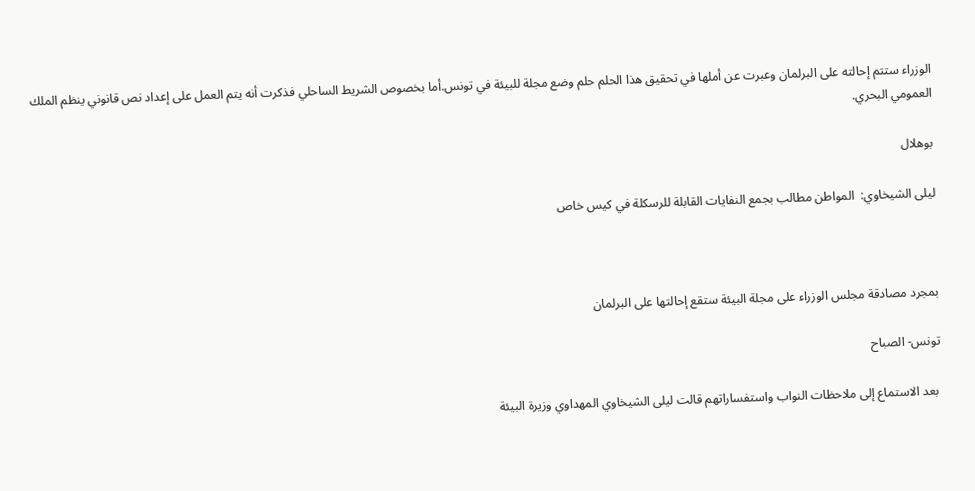الوزراء ستتم إحالته على البرلمان وعبرت عن أملها في تحقيق هذا الحلم حلم وضع مجلة للبيئة في تونس.أما بخصوص الشريط الساحلي فذكرت أنه يتم العمل على إعداد نص قانوني ينظم الملك العمومي البحري.

بوهلال

ليلى الشيخاوي:  المواطن مطالب بجمع النفايات القابلة للرسكلة في كيس خاص



بمجرد مصادقة مجلس الوزراء على مجلة البيئة ستقع إحالتها على البرلمان

تونس- الصباح

 بعد الاستماع إلى ملاحظات النواب واستفساراتهم قالت ليلى الشيخاوي المهداوي وزيرة البيئة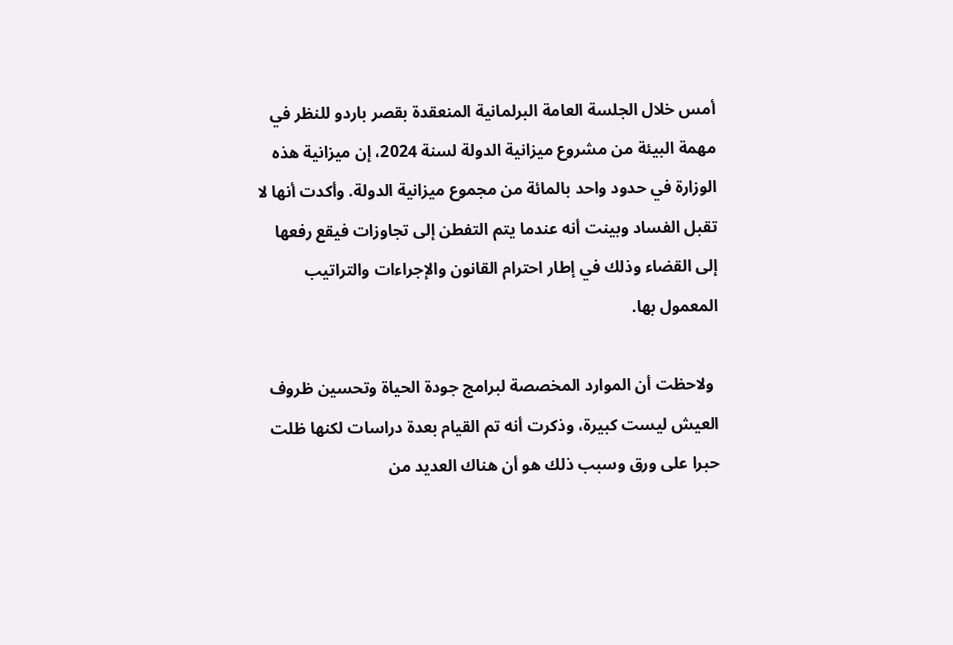أمس خلال الجلسة العامة البرلمانية المنعقدة بقصر باردو للنظر في مهمة البيئة من مشروع ميزانية الدولة لسنة 2024، إن ميزانية هذه الوزارة في حدود واحد بالمائة من مجموع ميزانية الدولة. وأكدت أنها لا تقبل الفساد وبينت أنه عندما يتم التفطن إلى تجاوزات فيقع رفعها إلى القضاء وذلك في إطار احترام القانون والإجراءات والتراتيب المعمول بها.

 ولاحظت أن الموارد المخصصة لبرامج جودة الحياة وتحسين ظروف العيش ليست كبيرة، وذكرت أنه تم القيام بعدة دراسات لكنها ظلت حبرا على ورق وسبب ذلك هو أن هناك العديد من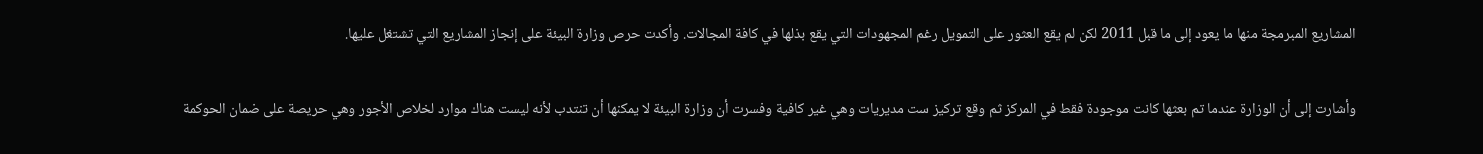المشاريع المبرمجة منها ما يعود إلى ما قبل 2011 لكن لم يقع العثور على التمويل رغم المجهودات التي يقع بذلها في كافة المجالات. وأكدت حرص وزارة البيئة على إنجاز المشاريع التي تشتغل عليها.

وأشارت إلى أن الوزارة عندما تم بعثها كانت موجودة فقط في المركز ثم وقع تركيز ست مديريات وهي غير كافية وفسرت أن وزارة البيئة لا يمكنها أن تنتدب لأنه ليست هناك موارد لخلاص الأجور وهي حريصة على ضمان الحوكمة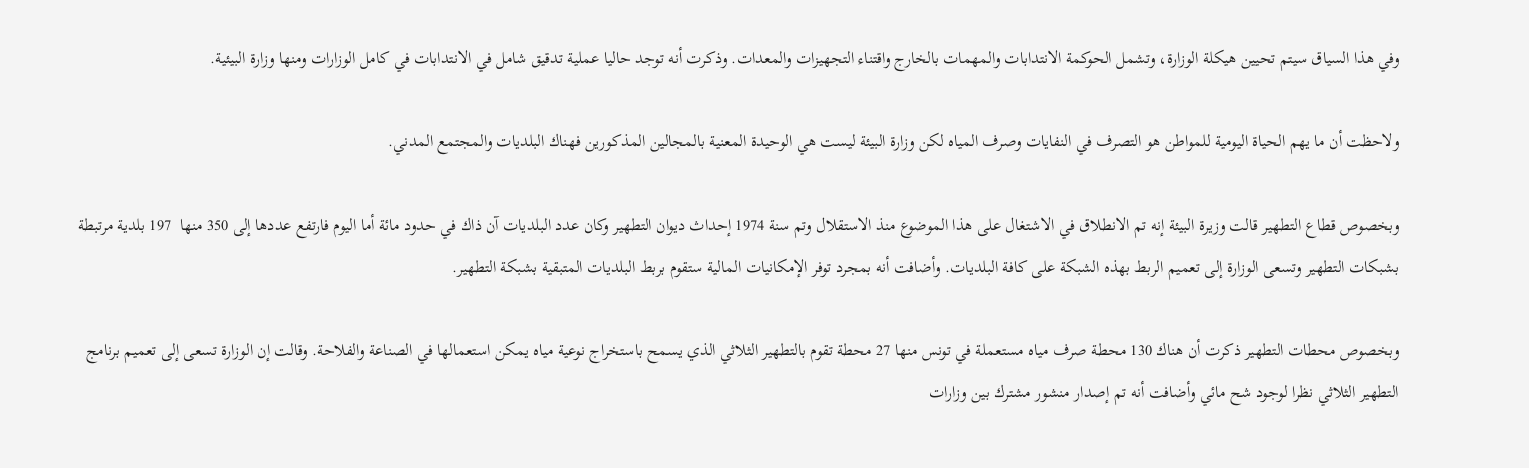وفي هذا السياق سيتم تحيين هيكلة الوزارة، وتشمل الحوكمة الانتدابات والمهمات بالخارج واقتناء التجهيزات والمعدات. وذكرت أنه توجد حاليا عملية تدقيق شامل في الانتدابات في كامل الوزارات ومنها وزارة البيئية.

ولاحظت أن ما يهم الحياة اليومية للمواطن هو التصرف في النفايات وصرف المياه لكن وزارة البيئة ليست هي الوحيدة المعنية بالمجالين المذكورين فهناك البلديات والمجتمع المدني.

وبخصوص قطاع التطهير قالت وزيرة البيئة إنه تم الانطلاق في الاشتغال على هذا الموضوع منذ الاستقلال وتم سنة 1974 إحداث ديوان التطهير وكان عدد البلديات آن ذاك في حدود مائة أما اليوم فارتفع عددها إلى 350 منها  197 بلدية مرتبطة بشبكات التطهير وتسعى الوزارة إلى تعميم الربط بهذه الشبكة على كافة البلديات. وأضافت أنه بمجرد توفر الإمكانيات المالية ستقوم بربط البلديات المتبقية بشبكة التطهير.

وبخصوص محطات التطهير ذكرت أن هناك 130 محطة صرف مياه مستعملة في تونس منها 27 محطة تقوم بالتطهير الثلاثي الذي يسمح باستخراج نوعية مياه يمكن استعمالها في الصناعة والفلاحة. وقالت إن الوزارة تسعى إلى تعميم برنامج التطهير الثلاثي نظرا لوجود شح مائي وأضافت أنه تم إصدار منشور مشترك بين وزارات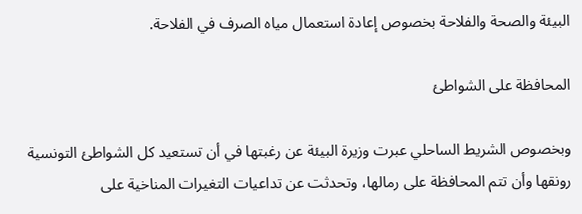البيئة والصحة والفلاحة بخصوص إعادة استعمال مياه الصرف في الفلاحة.

المحافظة على الشواطئ

وبخصوص الشريط الساحلي عبرت وزيرة البيئة عن رغبتها في أن تستعيد كل الشواطئ التونسية رونقها وأن تتم المحافظة على رمالها، وتحدثت عن تداعيات التغيرات المناخية على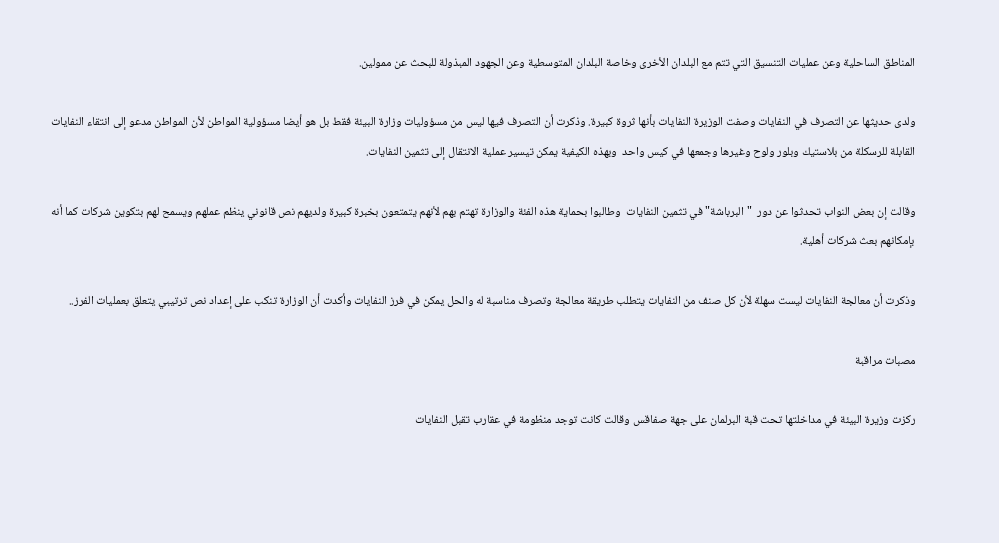المناطق الساحلية وعن عمليات التنسيق التي تتم مع البلدان الأخرى وخاصة البلدان المتوسطية وعن الجهود المبذولة للبحث عن ممولين.

ولدى حديثها عن التصرف في النفايات وصفت الوزيرة النفايات بأنها ثروة كبيرة. وذكرت أن التصرف فيها ليس من مسؤوليات وزارة البيئة فقط بل هو أيضا مسؤولية المواطن لأن المواطن مدعو إلى انتقاء النفايات القابلة للرسكلة من بلاستيك وبلور ولوح وغيرها وجمعها في كيس واحد  وبهذه الكيفية يمكن تيسير عملية الانتقال إلى تثمين النفايات.

وقالت إن بعض النواب تحدثوا عن دور  "البرباشة" في تثمين النفايات  وطالبوا بحماية هذه الفئة والوزارة تهتم بهم لأنهم يتمتعون بخبرة كبيرة ولديهم نص قانوني ينظم عملهم ويسمح لهم بتكوين شركات كما أنه بإمكانهم بعث شركات أهلية.

وذكرت أن معالجة النفايات ليست سهلة لأن كل صنف من النفايات يتطلب طريقة معالجة وتصرف مناسبة له والحل يمكن في فرز النفايات وأكدت أن الوزارة تنكب على إعداد نص ترتيبي يتعلق بعمليات الفرز..

مصبات مراقبة

ركزت وزيرة البيئة في مداخلتها تحت قبة البرلمان على جهة صفاقس وقالت كانت توجد منظومة في عقارب تقبل النفايات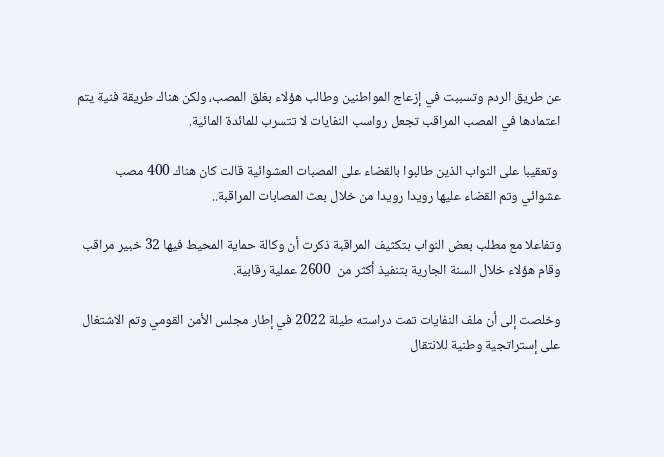عن طريق الردم وتسببت في إزعاج المواطنين وطالب هؤلاء بغلق المصب، ولكن هناك طريقة فنية يتم اعتمادها في المصب المراقب تجعل رواسب النفايات لا تتسرب للمائدة المائية.

 وتعقيبا على النواب الذين طالبوا بالقضاء على المصبات العشوائية قالت كان هناك 400 مصب عشوائي وتم القضاء عليها رويدا رويدا من خلال بعث المصابات المراقبة..

وتفاعلا مع مطلب بعض النواب بتكثيف المراقبة ذكرت أن وكالة حماية المحيط فيها 32 خبير مراقب وقام هؤلاء خلال السنة الجارية بتنفيذ أكثر من  2600 عملية رقابية.

وخلصت إلى أن ملف النفايات تمت دراسته طيلة 2022 في إطار مجلس الأمن القومي وتم الاشتغال على إستراتجية وطنية للانتقال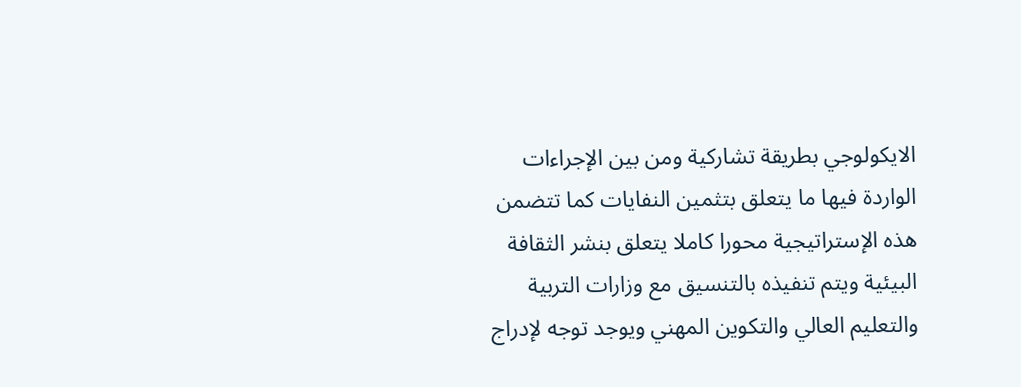الايكولوجي بطريقة تشاركية ومن بين الإجراءات الواردة فيها ما يتعلق بتثمين النفايات كما تتضمن هذه الإستراتيجية محورا كاملا يتعلق بنشر الثقافة البيئية ويتم تنفيذه بالتنسيق مع وزارات التربية والتعليم العالي والتكوين المهني ويوجد توجه لإدراج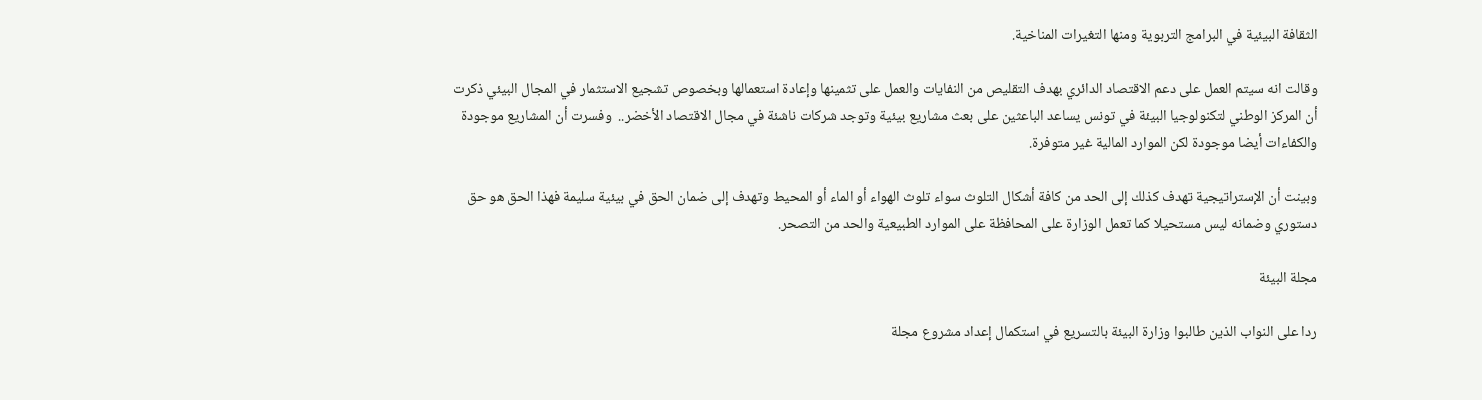الثقافة البيئية في البرامج التربوية ومنها التغيرات المناخية.

وقالت انه سيتم العمل على دعم الاقتصاد الدائري بهدف التقليص من النفايات والعمل على تثمينها وإعادة استعمالها وبخصوص تشجيع الاستثمار في المجال البيئي ذكرت أن المركز الوطني لتكنولوجيا البيئة في تونس يساعد الباعثين على بعث مشاريع بيئية وتوجد شركات ناشئة في مجال الاقتصاد الأخضر..  وفسرت أن المشاريع موجودة والكفاءات أيضا موجودة لكن الموارد المالية غير متوفرة.

وبينت أن الإستراتيجية تهدف كذلك إلى الحد من كافة أشكال التلوث سواء تلوث الهواء أو الماء أو المحيط وتهدف إلى ضمان الحق في بيئية سليمة فهذا الحق هو حق دستوري وضمانه ليس مستحيلا كما تعمل الوزارة على المحافظة على الموارد الطبيعية والحد من التصحر.

مجلة البيئة

ردا على النواب الذين طالبوا وزارة البيئة بالتسريع في استكمال إعداد مشروع مجلة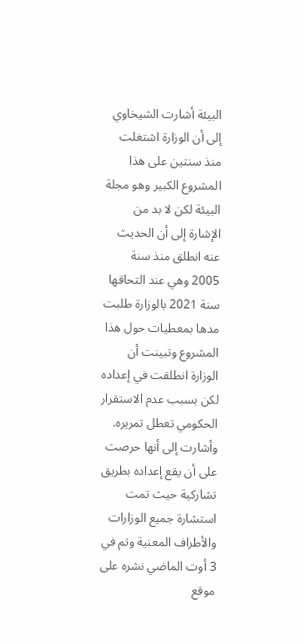البيئة أشارت الشيخاوي إلى أن الوزارة اشتغلت منذ سنتين على هذا المشروع الكبير وهو مجلة البيئة لكن لا بد من الإشارة إلى أن الحديث عنه انطلق منذ سنة 2005 وهي عند التحاقها سنة 2021 بالوزارة طلبت مدها بمعطيات حول هذا المشروع وتبينت أن الوزارة انطلقت في إعداده  لكن بسبب عدم الاستقرار الحكومي تعطل تمريره. وأشارت إلى أنها حرصت على أن يقع إعداده بطريق تشاركية حيث تمت استشارة جميع الوزارات والأطراف المعنية وتم في 3 أوت الماضي نشره على موقع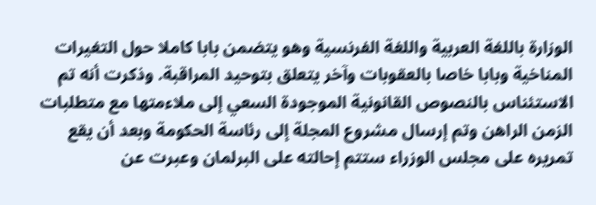الوزارة باللغة العربية واللغة الفرنسية وهو يتضمن بابا كاملا حول التغيرات المناخية وبابا خاصا بالعقوبات وآخر يتعلق بتوحيد المراقبة. وذكرت أنه تم الاستئناس بالنصوص القانونية الموجودة السعي إلى ملاءمتها مع متطلبات الزمن الراهن وتم إرسال مشروع المجلة إلى رئاسة الحكومة وبعد أن يقع تمريره على مجلس الوزراء ستتم إحالته على البرلمان وعبرت عن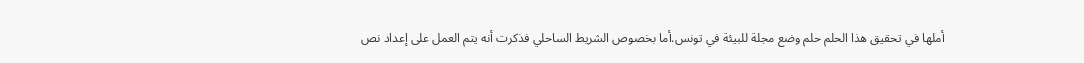أملها في تحقيق هذا الحلم حلم وضع مجلة للبيئة في تونس.أما بخصوص الشريط الساحلي فذكرت أنه يتم العمل على إعداد نص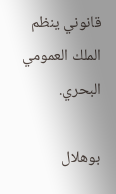قانوني ينظم الملك العمومي البحري.

بوهلال